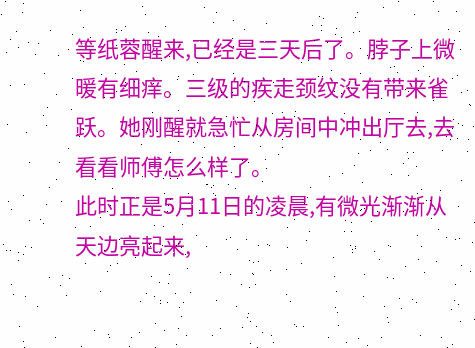等纸蓉醒来,已经是三天后了。脖子上微暖有细痒。三级的疾走颈纹没有带来雀跃。她刚醒就急忙从房间中冲出厅去,去看看师傅怎么样了。
此时正是5月11日的凌晨,有微光渐渐从天边亮起来,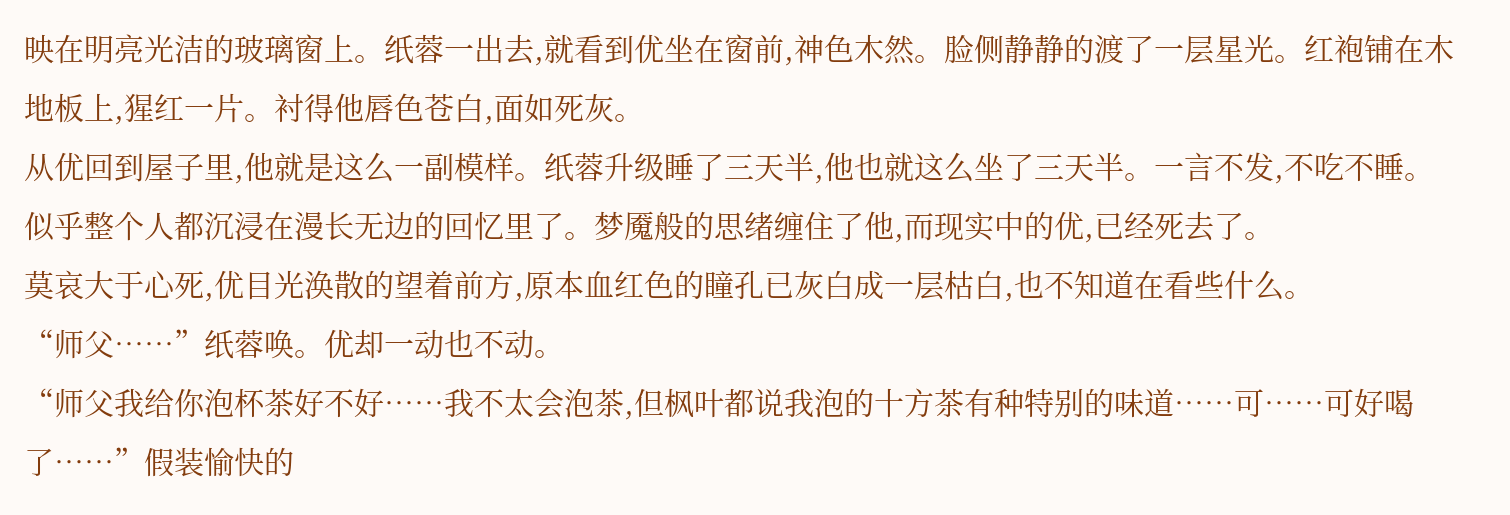映在明亮光洁的玻璃窗上。纸蓉一出去,就看到优坐在窗前,神色木然。脸侧静静的渡了一层星光。红袍铺在木地板上,猩红一片。衬得他唇色苍白,面如死灰。
从优回到屋子里,他就是这么一副模样。纸蓉升级睡了三天半,他也就这么坐了三天半。一言不发,不吃不睡。似乎整个人都沉浸在漫长无边的回忆里了。梦魇般的思绪缠住了他,而现实中的优,已经死去了。
莫哀大于心死,优目光涣散的望着前方,原本血红色的瞳孔已灰白成一层枯白,也不知道在看些什么。
“师父……”纸蓉唤。优却一动也不动。
“师父我给你泡杯茶好不好……我不太会泡茶,但枫叶都说我泡的十方茶有种特别的味道……可……可好喝了……”假装愉快的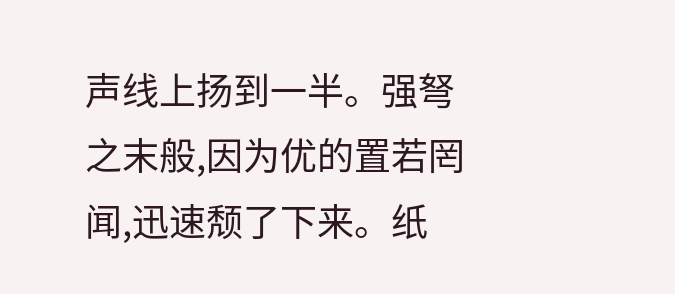声线上扬到一半。强弩之末般,因为优的置若罔闻,迅速颓了下来。纸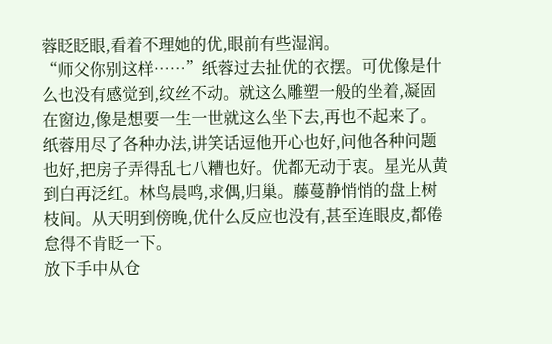蓉眨眨眼,看着不理她的优,眼前有些湿润。
“师父你别这样……”纸蓉过去扯优的衣摆。可优像是什么也没有感觉到,纹丝不动。就这么雕塑一般的坐着,凝固在窗边,像是想要一生一世就这么坐下去,再也不起来了。
纸蓉用尽了各种办法,讲笑话逗他开心也好,问他各种问题也好,把房子弄得乱七八糟也好。优都无动于衷。星光从黄到白再泛红。林鸟晨鸣,求偶,归巢。藤蔓静悄悄的盘上树枝间。从天明到傍晚,优什么反应也没有,甚至连眼皮,都倦怠得不肯眨一下。
放下手中从仓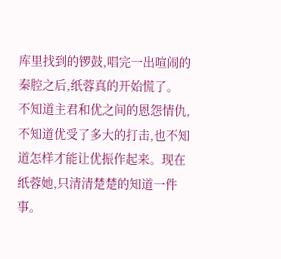库里找到的锣鼓,唱完一出喧闹的秦腔之后,纸蓉真的开始慌了。
不知道主君和优之间的恩怨情仇,不知道优受了多大的打击,也不知道怎样才能让优振作起来。现在纸蓉她,只清清楚楚的知道一件事。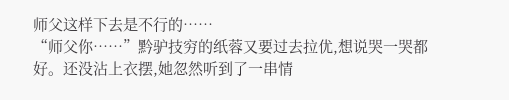师父这样下去是不行的……
“师父你……”黔驴技穷的纸蓉又要过去拉优,想说哭一哭都好。还没沾上衣摆,她忽然听到了一串情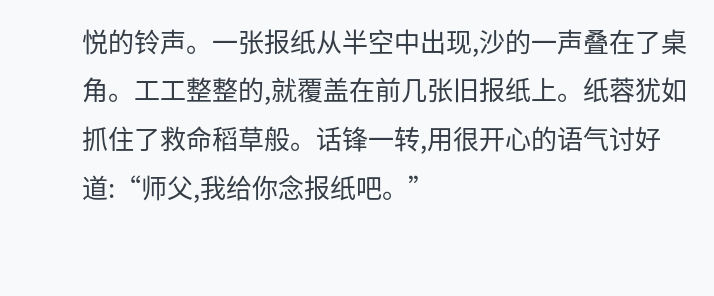悦的铃声。一张报纸从半空中出现,沙的一声叠在了桌角。工工整整的,就覆盖在前几张旧报纸上。纸蓉犹如抓住了救命稻草般。话锋一转,用很开心的语气讨好道:“师父,我给你念报纸吧。”